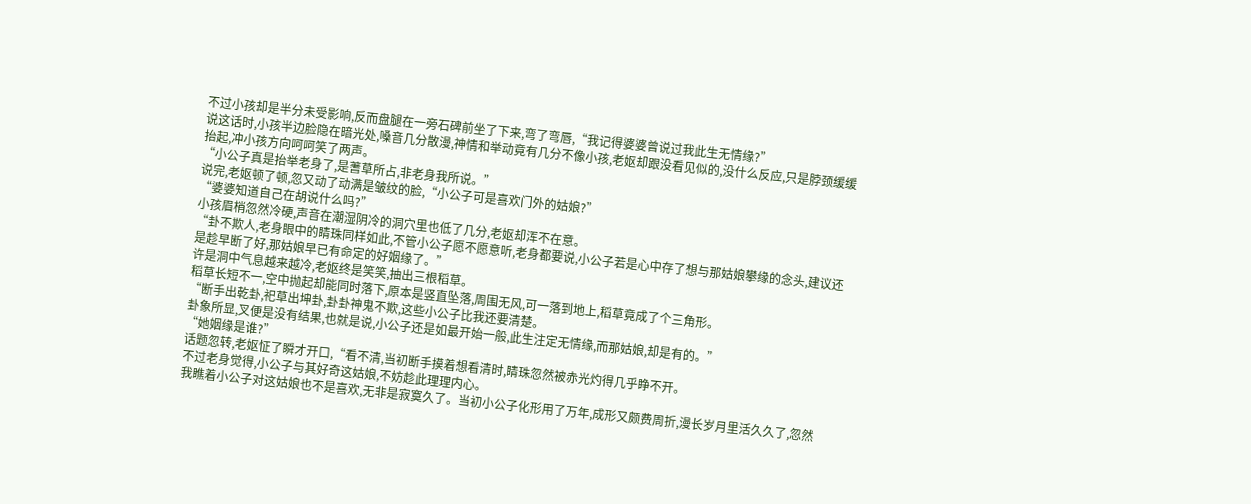不过小孩却是半分未受影响,反而盘腿在一旁石碑前坐了下来,弯了弯唇,“我记得婆婆曾说过我此生无情缘?”
说这话时,小孩半边脸隐在暗光处,嗓音几分散漫,神情和举动竟有几分不像小孩,老妪却跟没看见似的,没什么反应,只是脖颈缓缓抬起,冲小孩方向呵呵笑了两声。
“小公子真是抬举老身了,是蓍草所占,非老身我所说。”
说完,老妪顿了顿,忽又动了动满是皱纹的脸,“小公子可是喜欢门外的姑娘?”
“婆婆知道自己在胡说什么吗?”
小孩眉梢忽然冷硬,声音在潮湿阴冷的洞穴里也低了几分,老妪却浑不在意。
“卦不欺人,老身眼中的睛珠同样如此,不管小公子愿不愿意听,老身都要说,小公子若是心中存了想与那姑娘攀缘的念头,建议还是趁早断了好,那姑娘早已有命定的好姻缘了。”
许是洞中气息越来越冷,老妪终是笑笑,抽出三根稻草。
稻草长短不一,空中抛起却能同时落下,原本是竖直坠落,周围无风,可一落到地上,稻草竟成了个三角形。
“断手出乾卦,祀草出坤卦,卦卦神鬼不欺,这些小公子比我还要清楚。
卦象所显,叉便是没有结果,也就是说,小公子还是如最开始一般,此生注定无情缘,而那姑娘,却是有的。”
“她姻缘是谁?”
话题忽转,老妪怔了瞬才开口,“看不清,当初断手摸着想看清时,睛珠忽然被赤光灼得几乎睁不开。
不过老身觉得,小公子与其好奇这姑娘,不妨趁此理理内心。
我瞧着小公子对这姑娘也不是喜欢,无非是寂寞久了。当初小公子化形用了万年,成形又颇费周折,漫长岁月里活久久了,忽然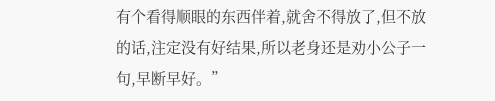有个看得顺眼的东西伴着,就舍不得放了,但不放的话,注定没有好结果,所以老身还是劝小公子一句,早断早好。”